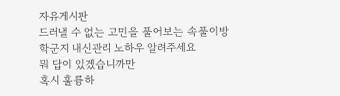자유게시판
드러낼 수 없는 고민을 풀어보는 속풀이방
학군지 내신관리 노하우 알려주세요
뭐 답이 있겠습니까만
혹시 훌륭하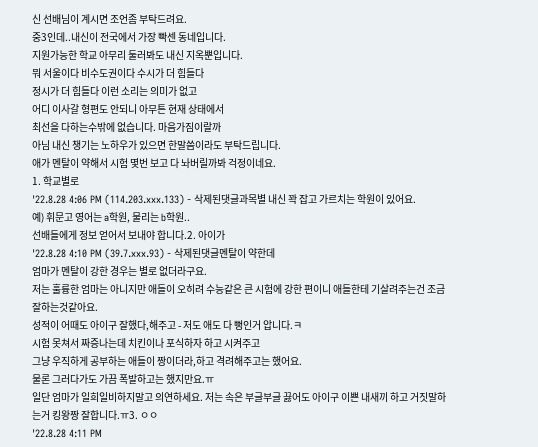신 선배님이 계시면 조언좀 부탁드려요.
중3인데..내신이 전국에서 가장 빡센 동네입니다.
지원가능한 학교 아무리 둘러봐도 내신 지옥뿐입니다.
뭐 서울이다 비수도권이다 수시가 더 힘들다
정시가 더 힘들다 이런 소리는 의미가 없고
어디 이사갈 형편도 안되니 아무튼 현재 상태에서
최선을 다하는수밖에 없습니다. 마음가짐이랄까
아님 내신 챙기는 노하우가 있으면 한말씀이라도 부탁드립니다.
애가 멘탈이 약해서 시험 몇번 보고 다 놔버릴까봐 걱정이네요.
1. 학교별로
'22.8.28 4:06 PM (114.203.xxx.133) - 삭제된댓글과목별 내신 꽉 잡고 가르치는 학원이 있어요.
예) 휘문고 영어는 a학원, 물리는 b학원..
선배들에게 정보 얻어서 보내야 합니다.2. 아이가
'22.8.28 4:10 PM (39.7.xxx.93) - 삭제된댓글멘탈이 약한데
엄마가 멘탈이 강한 경우는 별로 없더라구요.
저는 훌륭한 엄마는 아니지만 애들이 오히려 수능같은 큰 시험에 강한 편이니 애들한테 기살려주는건 조금 잘하는것같아요.
성적이 어때도 아이구 잘했다,해주고 - 저도 애도 다 뻥인거 압니다.ㅋ
시험 못쳐서 짜증나는데 치킨이나 포식하자 하고 시켜주고
그냥 우직하게 공부하는 애들이 짱이더라,하고 격려해주고는 했어요.
물론 그러다가도 가끔 폭발하고는 했지만요.ㅠ
일단 엄마가 일희일비하지말고 의연하세요. 저는 속은 부글부글 끓어도 아이구 이쁜 내새끼 하고 거짓말하는거 킹왕짱 잘합니다.ㅠ3. ㅇㅇ
'22.8.28 4:11 PM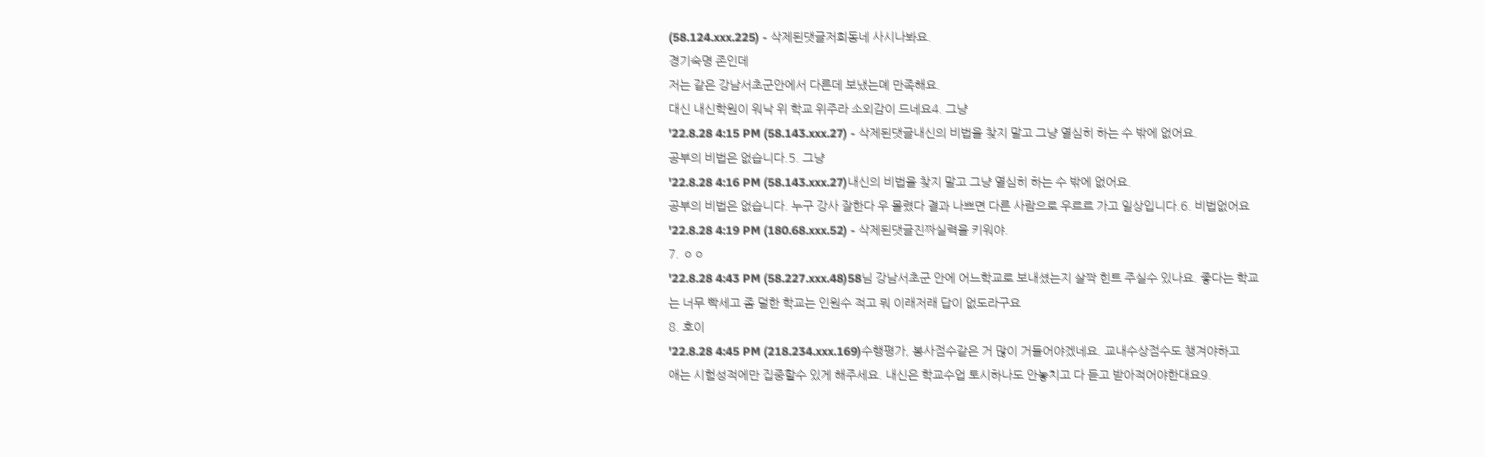(58.124.xxx.225) - 삭제된댓글저희동네 사시나봐요.
경기숙명 존인데
저는 같은 강남서초군안에서 다른데 보냈는뎨 만족해요.
대신 내신학원이 워낙 위 학교 위주라 소외감이 드네요4. 그냥
'22.8.28 4:15 PM (58.143.xxx.27) - 삭제된댓글내신의 비법을 찾지 말고 그냥 열심히 하는 수 밖에 없어요.
공부의 비법은 없습니다.5. 그냥
'22.8.28 4:16 PM (58.143.xxx.27)내신의 비법을 찾지 말고 그냥 열심히 하는 수 밖에 없어요.
공부의 비법은 없습니다. 누구 강사 잘한다 우 몰렸다 결과 나쁘면 다른 사람으로 우르르 가고 일상입니다.6. 비법없어요
'22.8.28 4:19 PM (180.68.xxx.52) - 삭제된댓글진짜실력을 키워야.
7. ㅇㅇ
'22.8.28 4:43 PM (58.227.xxx.48)58님 강남서초군 안에 어느학교로 보내셨는지 살짝 힌트 주실수 있나요. 좋다는 학교는 너무 빡세고 좀 덜한 학교는 인원수 적고 뭐 이래저래 답이 없도라구요
8. 호이
'22.8.28 4:45 PM (218.234.xxx.169)수행평가, 봉사점수같은 거 많이 거들어야겠네요. 교내수상점수도 챙겨야하고
애는 시험성적에만 집중할수 있게 해주세요. 내신은 학교수업 토시하나도 안놓치고 다 듣고 받아적어야한대요9.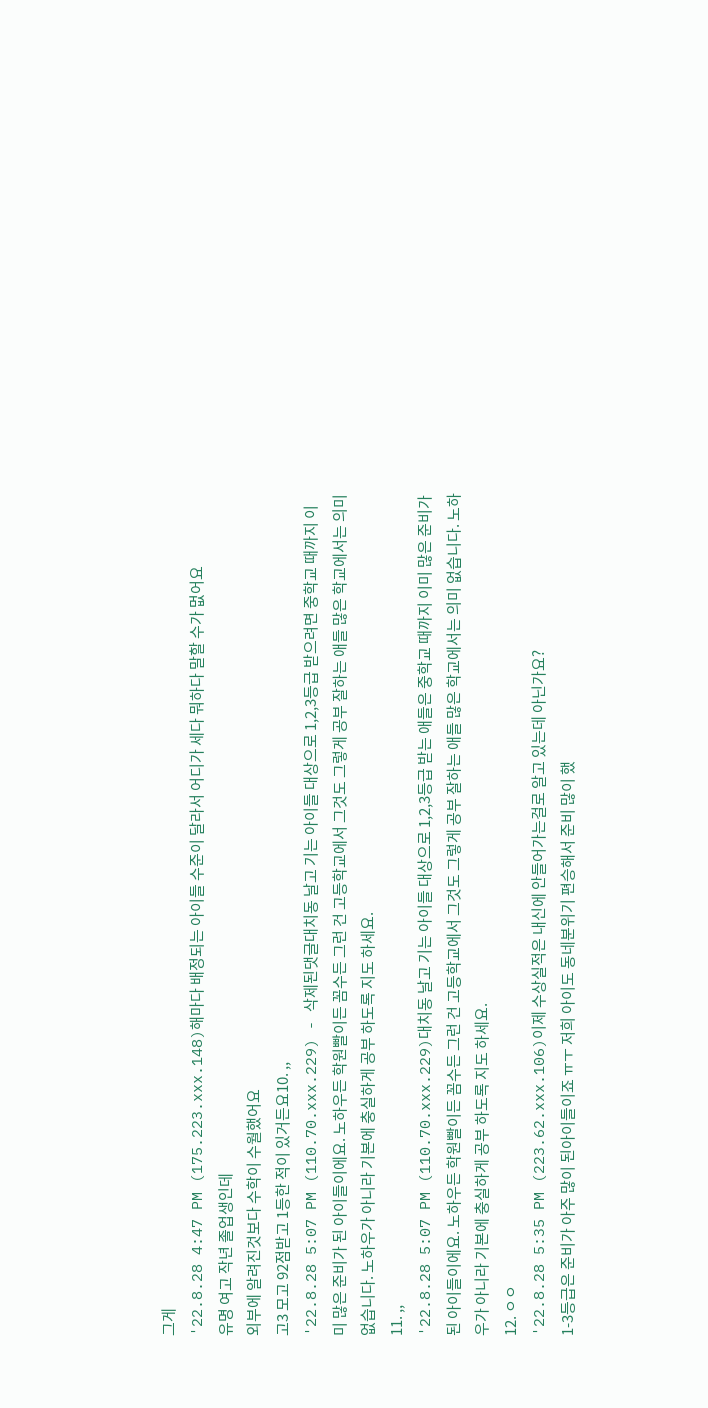그게
'22.8.28 4:47 PM (175.223.xxx.148)해마다 배정되는 아이들 수준이 달라서 어디가 세다 뭐하다 말할 수가 멊어요
유명 여고 작년 졸업생인데
외부에 알려진것보다 수학이 수월했어요
고3 모고 92점받고 1등한 적이 있거든요10. ,,
'22.8.28 5:07 PM (110.70.xxx.229) - 삭제된댓글대치동 날고 기는 아이들 대상으로 1,2,3등급 받으려면 중학교 때까지 이미 많은 준비가 된 아이들이에요. 노하우든 학원빨이든 꼼수든 그런 건 고등학교에서 그것도 그렇게 공부 잘하는 애들 많은 학교에서는 의미 없습니다. 노하우가 아니라 기본에 충실하게 공부 하도록 지도 하세요.
11. ,,
'22.8.28 5:07 PM (110.70.xxx.229)대치동 날고 기는 아이들 대상으로 1,2,3등급 받는 애들은 중학교 때까지 이미 많은 준비가 된 아이들이에요. 노하우든 학원빨이든 꼼수든 그런 건 고등학교에서 그것도 그렇게 공부 잘하는 애들 많은 학교에서는 의미 없습니다. 노하우가 아니라 기본에 충실하게 공부 하도록 지도 하세요.
12. ㅇㅇ
'22.8.28 5:35 PM (223.62.xxx.106)이제 수상실적은 내신에 안들어가는걸로 알고 있는데 아닌가요?
1-3등급은 준비가 아주 많이 된아이들이죠 ㅠㅜ 저희 아이도 동네분위기 편승해서 준비 많이 했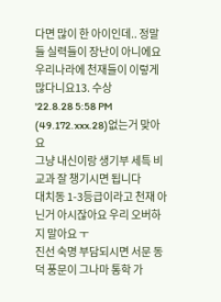다면 많이 한 아이인데.. 정말들 실력들이 장난이 아니에요 우리나라에 천재들이 이렇게 많다니요13. 수상
'22.8.28 5:58 PM (49.172.xxx.28)없는거 맞아요
그냥 내신이랑 생기부 세특 비교과 잘 챙기시면 됩니다
대치동 1-3등급이라고 천재 아닌거 아시잖아요 우리 오버하지 말아요 ㅜ
진선 숙명 부담되시면 서문 동덕 풍문이 그나마 통학 가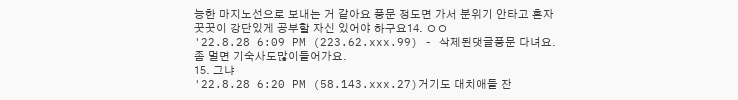능한 마지노선으로 보내는 거 같아요 풍문 정도면 가서 분위기 안타고 혼자 꿋꿋이 강단있게 공부할 자신 있어야 하구요14. ㅇㅇ
'22.8.28 6:09 PM (223.62.xxx.99) - 삭제된댓글풍문 다녀요. 좀 멀면 기숙사도많이들어가요.
15. 그냐
'22.8.28 6:20 PM (58.143.xxx.27)거기도 대치애들 잔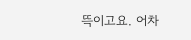뜩이고요. 어차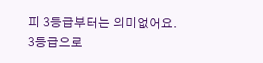피 3등급부터는 의미없어요.
3등급으로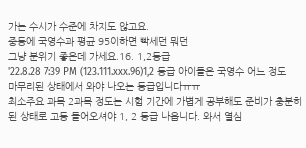가는 수시가 수준에 차지도 않고요.
중등에 국영수과 평균 95이하면 빡세던 뭐던
그냥 분위기 좋은데 가세요.16. 1,2등급
'22.8.28 7:39 PM (123.111.xxx.96)1,2 등급 아이들은 국영수 어느 정도 마무리된 상태에서 와야 나오는 등급입니다ㅠㅠ
최소주요 과목 2과목 정도는 시험 기간에 가볍게 공부해도 준비가 충분히 된 상태로 고등 들어오셔야 1, 2 등급 나옵니다. 와서 열심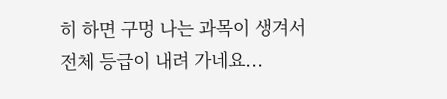히 하면 구멍 나는 과목이 생겨서 전체 등급이 내려 가네요...